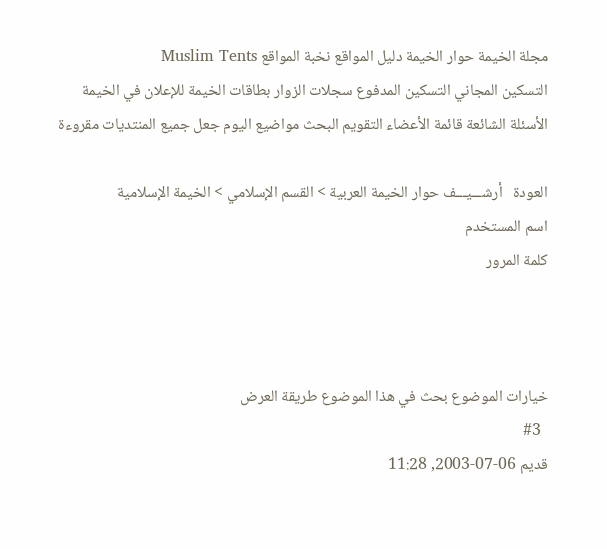مجلة الخيمة حوار الخيمة دليل المواقع نخبة المواقع Muslim Tents
التسكين المجاني التسكين المدفوع سجلات الزوار بطاقات الخيمة للإعلان في الخيمة
الأسئلة الشائعة قائمة الأعضاء التقويم البحث مواضيع اليوم جعل جميع المنتديات مقروءة

العودة   أرشـــيـــف حوار الخيمة العربية > القسم الإسلامي > الخيمة الإسلامية
اسم المستخدم
كلمة المرور



خيارات الموضوع بحث في هذا الموضوع طريقة العرض
  #3
قديم 06-07-2003, 11:28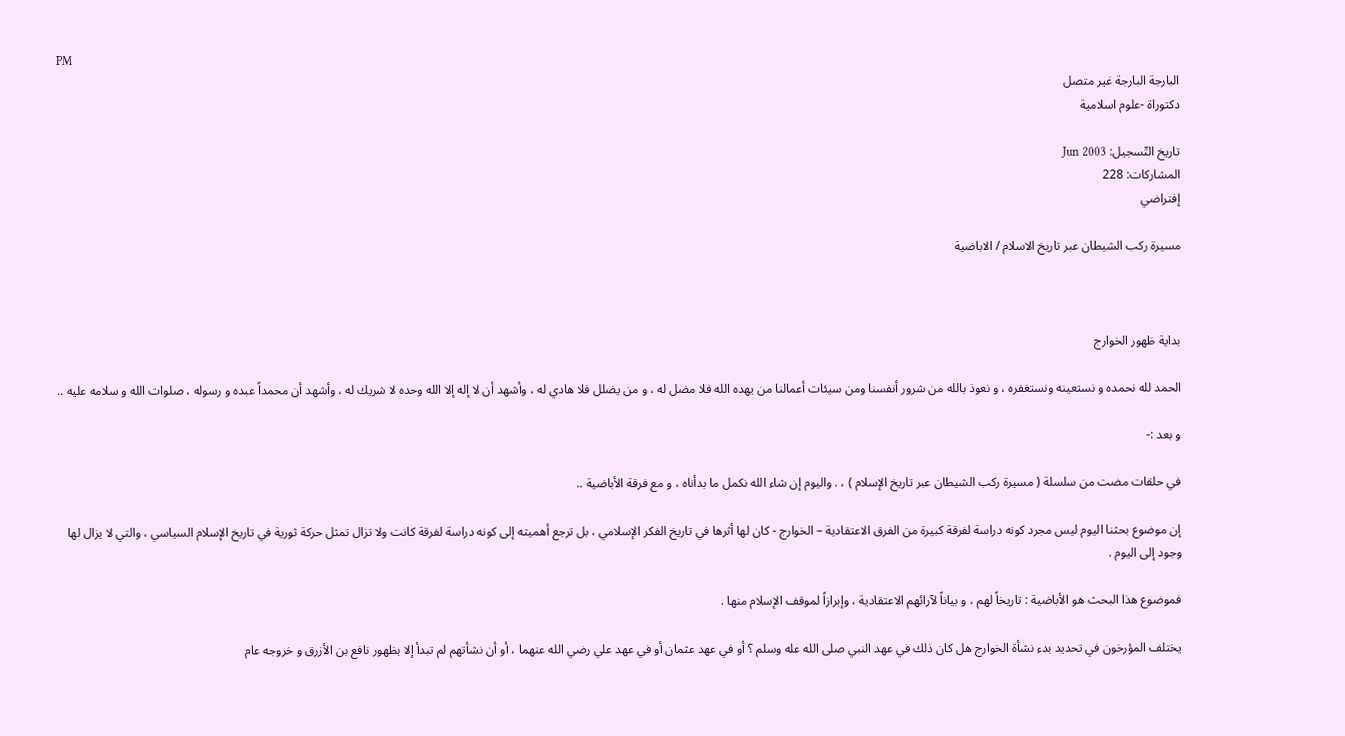PM
البارجة البارجة غير متصل
دكتوراة -علوم اسلامية

تاريخ التّسجيل: Jun 2003
المشاركات: 228
إفتراضي

مسيرة ركب الشيطان عبر تاريخ الاسلام / الاباضية



بداية ظهور الخوارج

الحمد لله نحمده و نستعينه ونستغفره ، و نعوذ بالله من شرور أنفسنا ومن سيئات أعمالنا من يهده الله فلا مضل له ، و من يضلل فلا هادي له ، وأشهد أن لا إله إلا الله وحده لا شريك له ، وأشهد أن محمداً عبده و رسوله ، صلوات الله و سلامه عليه ..

و بعد :-

في حلقات مضت من سلسلة ( مسيرة ركب الشيطان عبر تاريخ الإسلام ) ، . واليوم إن شاء الله نكمل ما بدأناه ، و مع فرقة الأباضية ..

إن موضوع بحثنا اليوم ليس مجرد كونه دراسة لفرقة كبيرة من الفرق الاعتقادية – الخوارج - كان لها أثرها في تاريخ الفكر الإسلامي ، بل ترجع أهميته إلى كونه دراسة لفرقة كانت ولا تزال تمثل حركة ثورية في تاريخ الإسلام السياسي ، والتي لا يزال لها وجود إلى اليوم .

فموضوع هذا البحث هو الأباضية : تاريخاً لهم ، و بياناً لآرائهم الاعتقادية ، وإبرازاً لموقف الإسلام منها .

يختلف المؤرخون في تحديد بدء نشأة الخوارج هل كان ذلك في عهد النبي صلى الله عله وسلم ؟ أو في عهد عثمان أو في عهد علي رضي الله عنهما ، أو أن نشأتهم لم تبدأ إلا بظهور نافع بن الأزرق و خروجه عام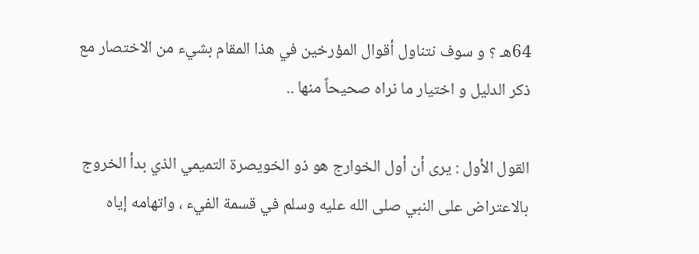64هـ ؟ و سوف نتناول أقوال المؤرخين في هذا المقام بشيء من الاختصار مع ذكر الدليل و اختيار ما نراه صحيحاً منها ..

القول الأول : يرى أن أول الخوارج هو ذو الخويصرة التميمي الذي بدأ الخروج بالاعتراض على النبي صلى الله عليه وسلم في قسمة الفيء ، واتهامه إياه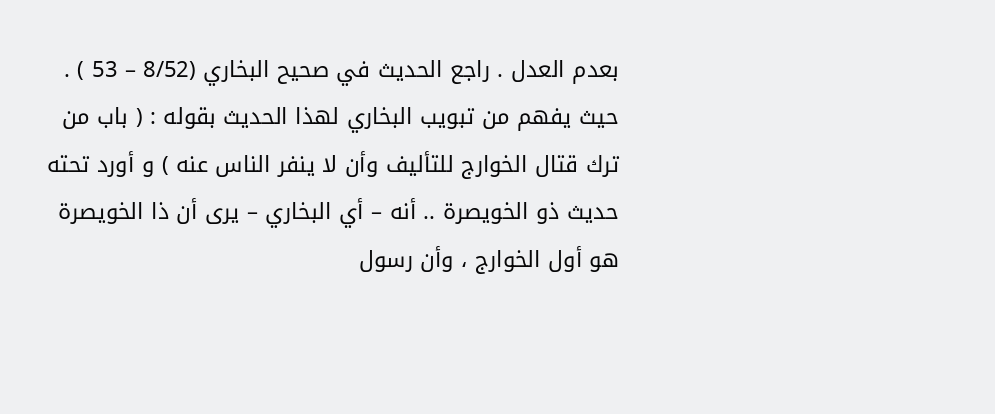بعدم العدل . راجع الحديث في صحيح البخاري (8/52 – 53 ) . حيث يفهم من تبويب البخاري لهذا الحديث بقوله : ( باب من ترك قتال الخوارج للتأليف وأن لا ينفر الناس عنه ) و أورد تحته حديث ذو الخويصرة .. أنه – أي البخاري – يرى أن ذا الخويصرة هو أول الخوارج ، وأن رسول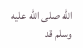الله صلى الله عليه وسلم قد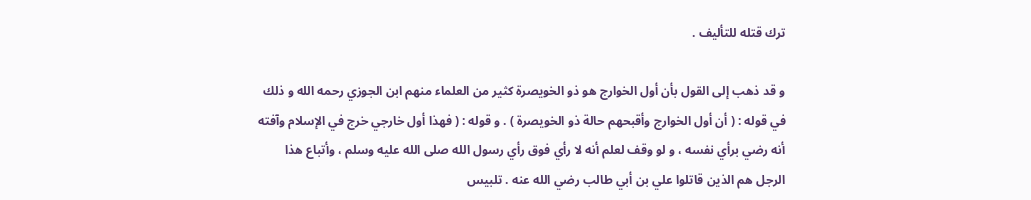ترك قتله للتأليف .

و قد ذهب إلى القول بأن أول الخوارج هو ذو الخويصرة كثير من العلماء منهم ابن الجوزي رحمه الله و ذلك في قوله : ( أن أول الخوارج وأقبحهم حالة ذو الخويصرة ) . و قوله : ( فهذا أول خارجي خرج في الإسلام وآفته أنه رضي برأي نفسه ، و لو وقف لعلم أنه لا رأي فوق رأي رسول الله صلى الله عليه وسلم ، وأتباع هذا الرجل هم الذين قاتلوا علي بن أبي طالب رضي الله عنه . تلبيس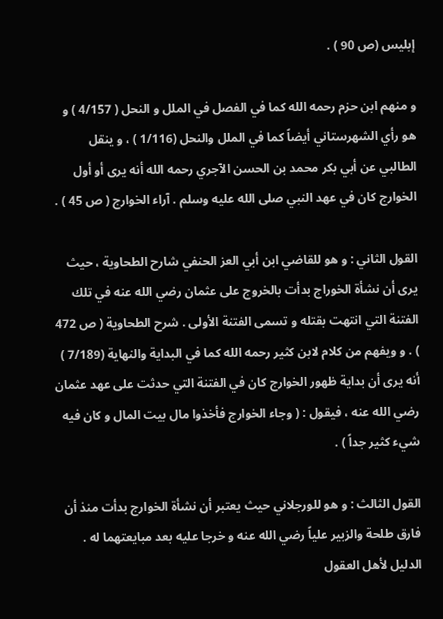إبليس (ص 90 ) .

و منهم ابن حزم رحمه الله كما في الفصل في الملل و النحل ( 4/157 ) و هو رأي الشهرستاني أيضاً كما في الملل والنحل (1/116 ) ، و ينقل الطالبي عن أبي بكر محمد بن الحسن الآجري رحمه الله أنه يرى أو أول الخوارج كان في عهد النبي صلى الله عليه وسلم . آراء الخوارج ( ص 45 ) .

القول الثاني : و هو للقاضي ابن أبي العز الحنفي شارح الطحاوية ، حيث يرى أن نشأة الخوراج بدأت بالخروج على عثمان رضي الله عنه في تلك الفتنة التي انتهت بقتله و تسمى الفتنة الأولى . شرح الطحاوية ( ص 472 ) . و ويفهم من كلام لابن كثير رحمه الله كما في البداية والنهاية (7/189 ) أنه يرى أن بداية ظهور الخوارج كان في الفتنة التي حدثت على عهد عثمان رضي الله عنه ، فيقول : ( وجاء الخوارج فأخذوا مال بيت المال و كان فيه شيء كثير جداً ) .

القول الثالث : و هو للورجلاني حيث يعتبر أن نشأة الخوارج بدأت منذ أن فارق طلحة والزبير علياً رضي الله عنه و خرجا عليه بعد مبايعتهما له . الدليل لأهل العقول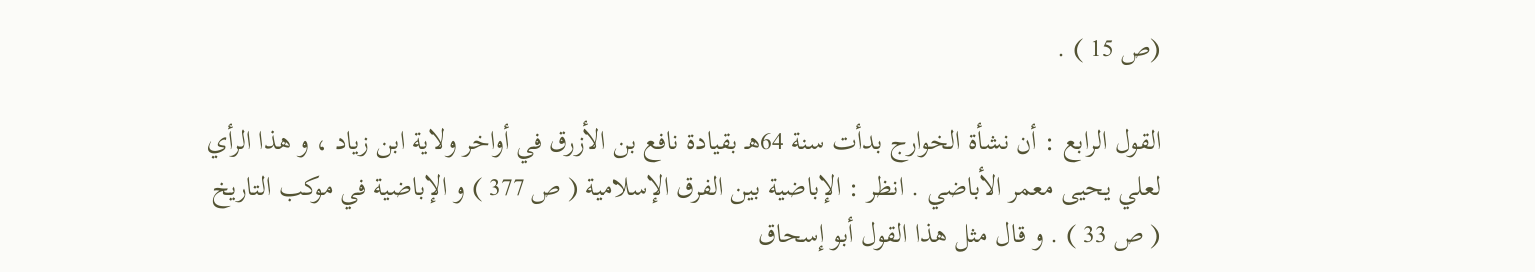(ص 15 ) .

القول الرابع : أن نشأة الخوارج بدأت سنة 64هـ بقيادة نافع بن الأزرق في أواخر ولاية ابن زياد ، و هذا الرأي لعلي يحيى معمر الأباضي . انظر : الإباضية بين الفرق الإسلامية ( ص 377 ) و الإباضية في موكب التاريخ ( ص 33 ) . و قال مثل هذا القول أبو إسحاق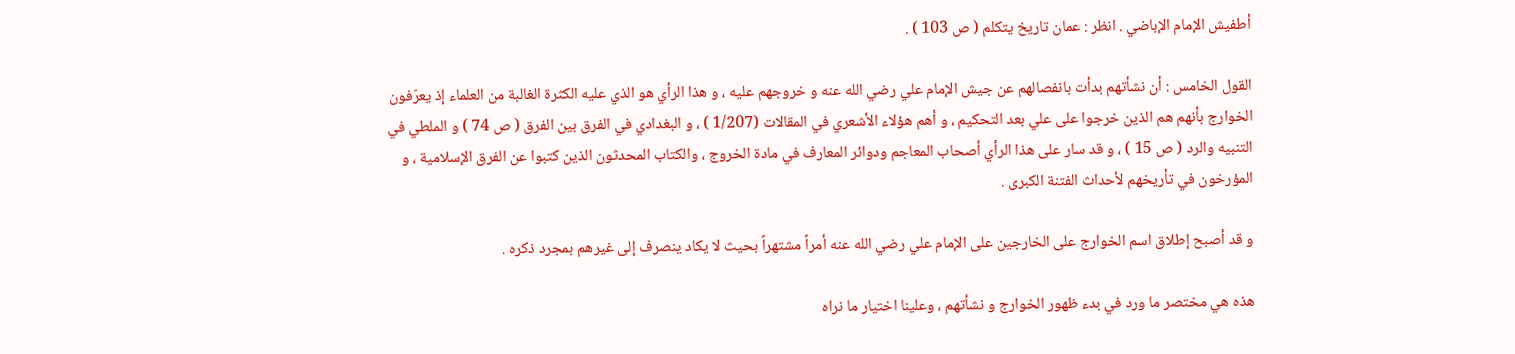أطفيش الإمام الإباضي . انظر : عمان تاريخ يتكلم ( ص 103 ) .

القول الخامس : أن نشأتهم بدأت بانفصالهم عن جيش الإمام علي رضي الله عنه و خروجهم عليه ، و هذا الرأي هو الذي عليه الكثرة الغالبة من العلماء إذ يعرّفون الخوارج بأنهم هم الذين خرجوا على علي بعد التحكيم ، و أهم هؤلاء الأشعري في المقالات (1/207 ) ، و البغدادي في الفرق بين الفرق ( ص 74 ) و الملطي في التنبيه والرد ( ص 15 ) ، و قد سار على هذا الرأي أصحاب المعاجم ودوائر المعارف في مادة الخروج ، والكتاب المحدثون الذين كتبوا عن الفرق الإسلامية ، و المؤرخون في تأريخهم لأحداث الفتنة الكبرى .

و قد أصبح إطلاق اسم الخوارج على الخارجين على الإمام علي رضي الله عنه أمراً مشتهراً بحيث لا يكاد ينصرف إلى غيرهم بمجرد ذكره .

هذه هي مختصر ما ورد في بدء ظهور الخوارج و نشأتهم ، وعلينا اختيار ما نراه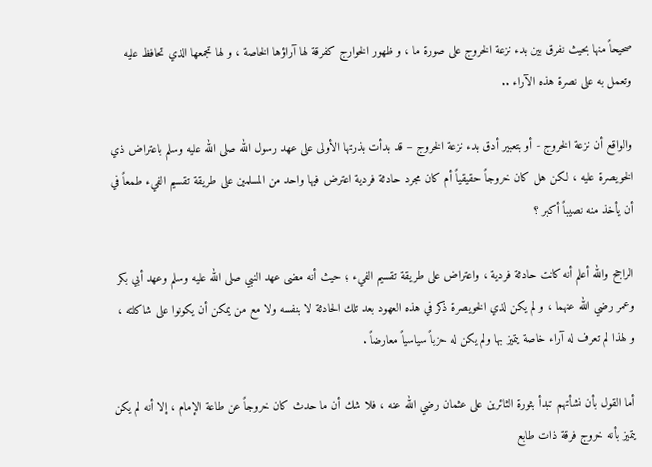صحيحاً منها بحيث نفرق بين بدء نزعة الخروج على صورة ما ، و ظهور الخوارج كفرقة لها آراؤها الخاصة ، و لها تجمعها الذي تحافظ عليه وتعمل به على نصرة هذه الآراء ..

والواقع أن نزعة الخروج - أو بتعبير أدق بدء نزعة الخروج – قد بدأت بذرتها الأولى على عهد رسول الله صلى الله عليه وسلم باعتراض ذي الخويصرة عليه ، لكن هل كان خروجاً حقيقياً أم كان مجرد حادثة فردية اعترض فيها واحد من المسلمين على طريقة تقسيم الفيء طمعاً في أن يأخذ منه نصيباً أكبر ؟

الراجح والله أعلم أنه كانت حادثة فردية ، واعتراض على طريقة تقسيم الفيء ؛ حيث أنه مضى عهد النبي صلى الله عليه وسلم وعهد أبي بكر وعمر رضي الله عنهما ، و لم يكن لذي الخويصرة ذكر في هذه العهود بعد تلك الحادثة لا بنفسه ولا مع من يمكن أن يكونوا على شاكلته ، و لهذا لم تعرف له آراء خاصة يتميز بها ولم يكن له حزباً سياسياً معارضاً .

أما القول بأن نشأتهم تبدأ بثورة الثائرين على عثمان رضي الله عنه ، فلا شك أن ما حدث كان خروجاً عن طاعة الإمام ، إلا أنه لم يكن يتميز بأنه خروج فرقة ذات طابع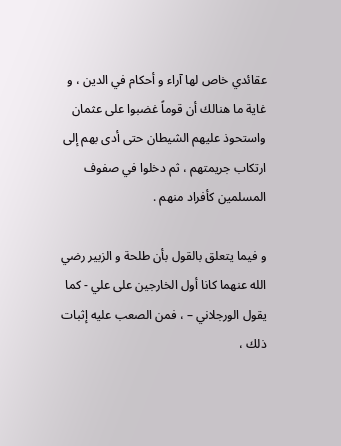عقائدي خاص لها آراء و أحكام في الدين ، و غاية ما هنالك أن قوماً غضبوا على عثمان واستحوذ عليهم الشيطان حتى أدى بهم إلى ارتكاب جريمتهم ، ثم دخلوا في صفوف المسلمين كأفراد منهم .

و فيما يتعلق بالقول بأن طلحة و الزبير رضي الله عنهما كانا أول الخارجين على علي - كما يقول الورجلاني – ، فمن الصعب عليه إثبات ذلك ،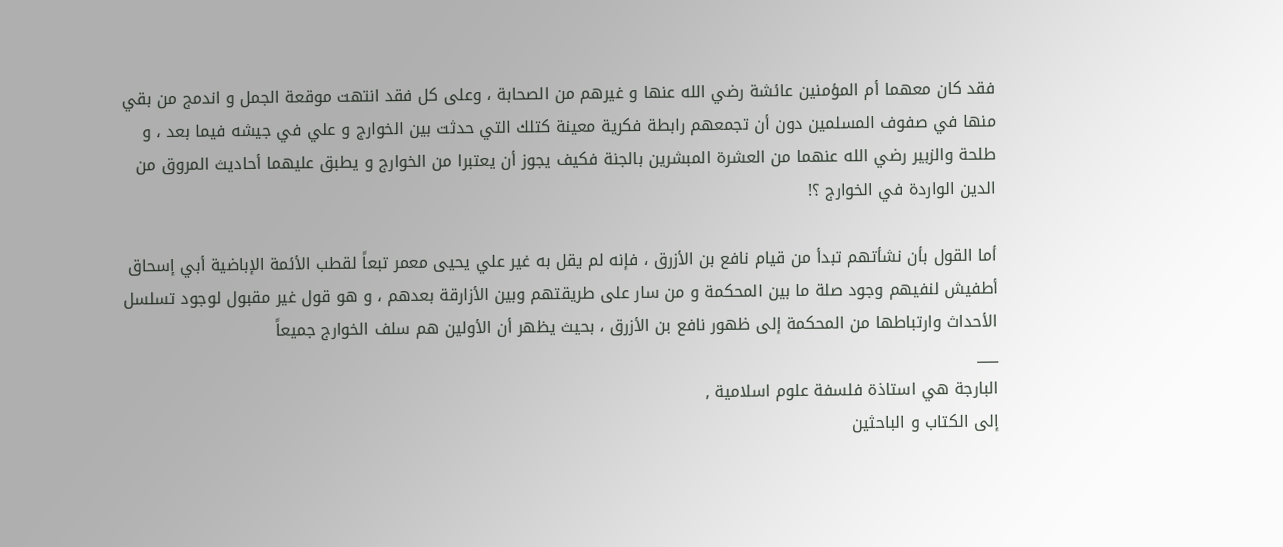فقد كان معهما أم المؤمنين عائشة رضي الله عنها و غيرهم من الصحابة ، وعلى كل فقد انتهت موقعة الجمل و اندمج من بقي منها في صفوف المسلمين دون أن تجمعهم رابطة فكرية معينة كتلك التي حدثت بين الخوارج و علي في جيشه فيما بعد ، و طلحة والزبير رضي الله عنهما من العشرة المبشرين بالجنة فكيف يجوز أن يعتبرا من الخوارج و يطبق عليهما أحاديث المروق من الدين الواردة في الخوارج ؟!

أما القول بأن نشأتهم تبدأ من قيام نافع بن الأزرق ، فإنه لم يقل به غير علي يحيى معمر تبعاً لقطب الأئمة الإباضية أبي إسحاق أطفيش لنفيهم وجود صلة ما بين المحكمة و من سار على طريقتهم وبين الأزارقة بعدهم ، و هو قول غير مقبول لوجود تسلسل الأحداث وارتباطها من المحكمة إلى ظهور نافع بن الأزرق ، بحيث يظهر أن الأولين هم سلف الخوارج جميعاً
___
البارجة هي استاذة فلسفة علوم اسلامية ,
إلى الكتاب و الباحثين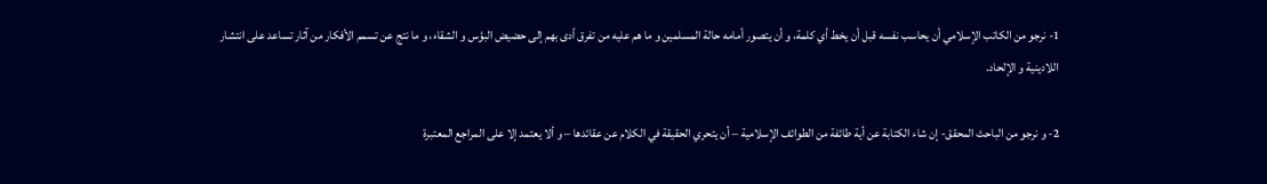1- نرجو من الكاتب الإسلامي أن يحاسب نفسه قبل أن يخط أي كلمة، و أن يتصور أمامه حالة المسلمين و ما هم عليه من تفرق أدى بهم إلى حضيض البؤس و الشقاء، و ما نتج عن تسمم الأفكار من آثار تساعد على انتشار اللادينية و الإلحاد.

2- و نرجو من الباحث المحقق- إن شاء الكتابة عن أية طائفة من الطوائف الإسلامية – أن يتحري الحقيقة في الكلام عن عقائدها – و ألا يعتمد إلا على المراجع المعتبرة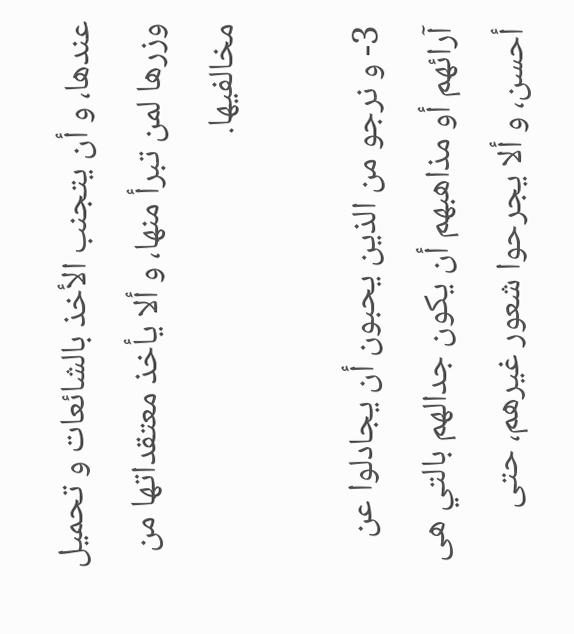عندها، و أن يتجنب الأخذ بالشائعات و تحميل وزرها لمن تبرأ منها، و ألا يأخذ معتقداتها من مخالفيها.

3- و نرجو من الذين يحبون أن يجادلوا عن آرائهم أو مذاهبهم أن يكون جدالهم بالتي هى أحسن، و ألا يجرحوا شعور غيرهم، حتى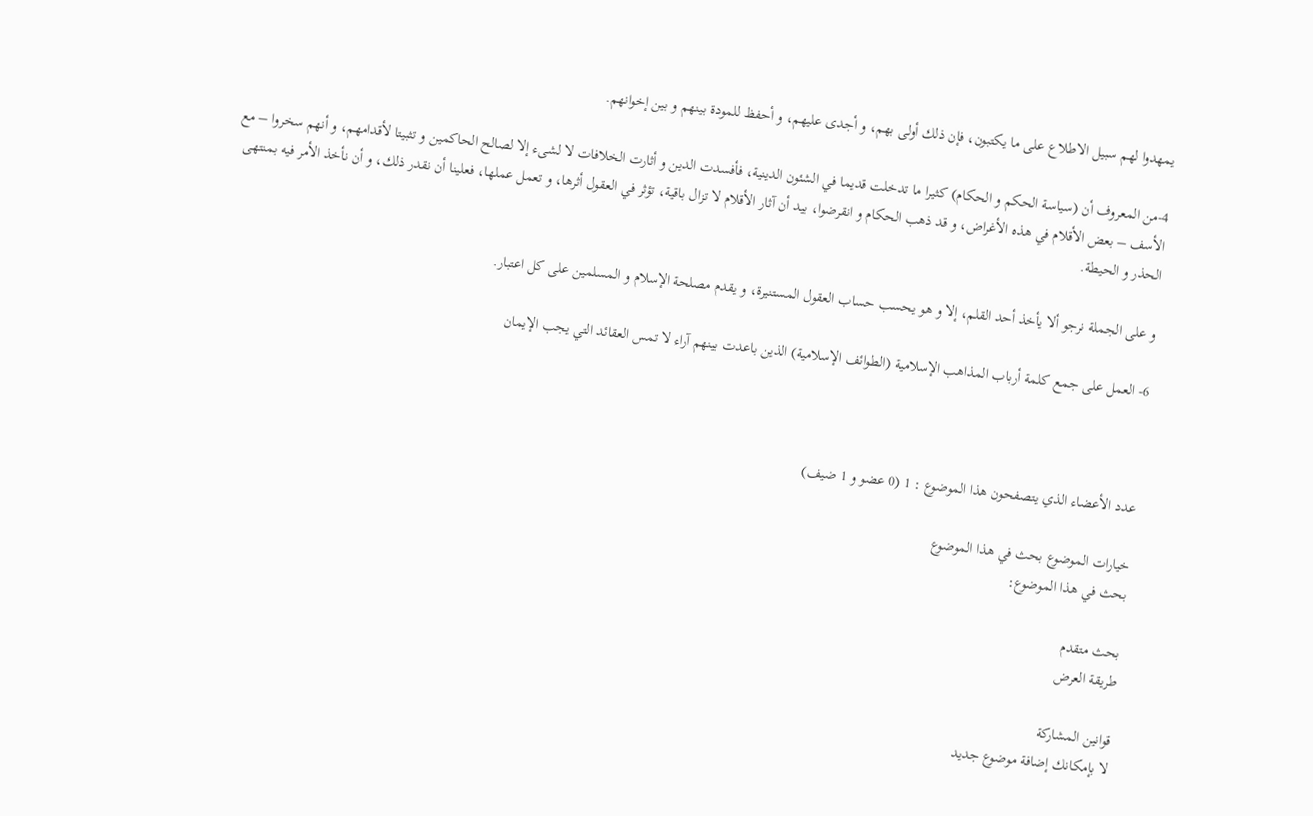يمهدوا لهم سبيل الاطلاع على ما يكتبون، فإن ذلك أولى بهم، و أجدى عليهم، و أحفظ للمودة بينهم و بين إخوانهم.

4-من المعروف أن (سياسة الحكم و الحكام) كثيرا ما تدخلت قديما في الشئون الدينية، فأفسدت الدين و أثارت الخلافات لا لشىء إلا لصالح الحاكمين و تثبيتا لأقدامهم، و أنهم سخروا – مع الأسف – بعض الأقلام في هذه الأغراض، و قد ذهب الحكام و انقرضوا، بيد أن آثار الأقلام لا تزال باقية، تؤثر في العقول أثرها، و تعمل عملها، فعلينا أن نقدر ذلك، و أن نأخذ الأمر فيه بمنتهى الحذر و الحيطة.

و على الجملة نرجو ألا يأخذ أحد القلم، إلا و هو يحسب حساب العقول المستنيرة، و يقدم مصلحة الإسلام و المسلمين على كل اعتبار.

6- العمل على جمع كلمة أرباب المذاهب الإسلامية (الطوائف الإسلامية) الذين باعدت بينهم آراء لا تمس العقائد التي يجب الإيمان



عدد الأعضاء الذي يتصفحون هذا الموضوع : 1 (0 عضو و 1 ضيف)

خيارات الموضوع بحث في هذا الموضوع
بحث في هذا الموضوع:

بحث متقدم
طريقة العرض

قوانين المشاركة
لا بإمكانك إضافة موضوع جديد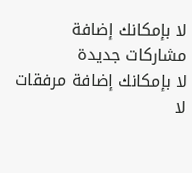لا بإمكانك إضافة مشاركات جديدة
لا بإمكانك إضافة مرفقات
لا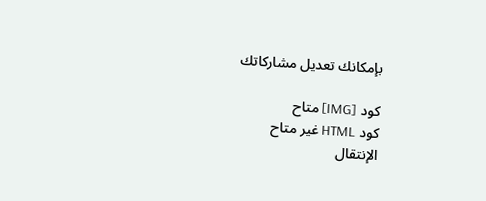بإمكانك تعديل مشاركاتك

كود [IMG] متاح
كود HTML غير متاح
الإنتقال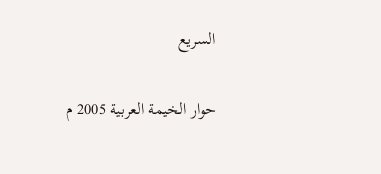السريع

حوار الخيمة العربية 2005 م